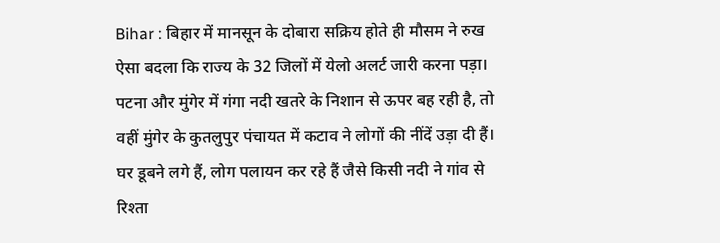Bihar : बिहार में मानसून के दोबारा सक्रिय होते ही मौसम ने रुख ऐसा बदला कि राज्य के 32 जिलों में येलो अलर्ट जारी करना पड़ा। पटना और मुंगेर में गंगा नदी खतरे के निशान से ऊपर बह रही है, तो वहीं मुंगेर के कुतलुपुर पंचायत में कटाव ने लोगों की नींदें उड़ा दी हैं। घर डूबने लगे हैं, लोग पलायन कर रहे हैं जैसे किसी नदी ने गांव से रिश्ता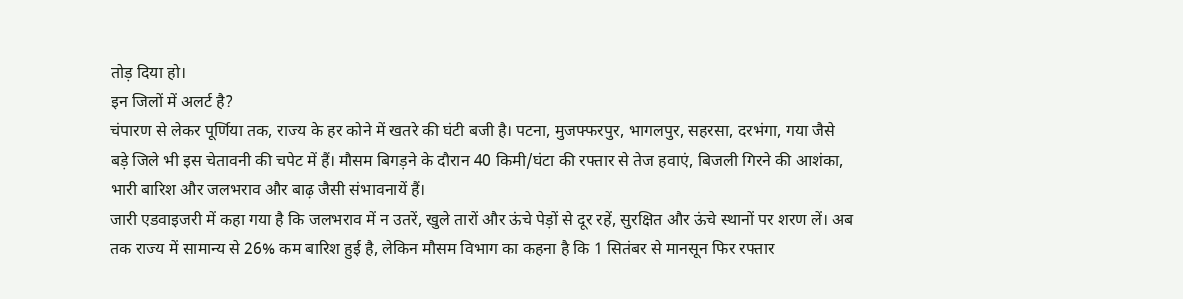तोड़ दिया हो।
इन जिलों में अलर्ट है?
चंपारण से लेकर पूर्णिया तक, राज्य के हर कोने में खतरे की घंटी बजी है। पटना, मुजफ्फरपुर, भागलपुर, सहरसा, दरभंगा, गया जैसे बड़े जिले भी इस चेतावनी की चपेट में हैं। मौसम बिगड़ने के दौरान 40 किमी/घंटा की रफ्तार से तेज हवाएं, बिजली गिरने की आशंका, भारी बारिश और जलभराव और बाढ़ जैसी संभावनायें हैं।
जारी एडवाइजरी में कहा गया है कि जलभराव में न उतरें, खुले तारों और ऊंचे पेड़ों से दूर रहें, सुरक्षित और ऊंचे स्थानों पर शरण लें। अब तक राज्य में सामान्य से 26% कम बारिश हुई है, लेकिन मौसम विभाग का कहना है कि 1 सितंबर से मानसून फिर रफ्तार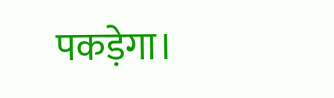पकड़ेगा।